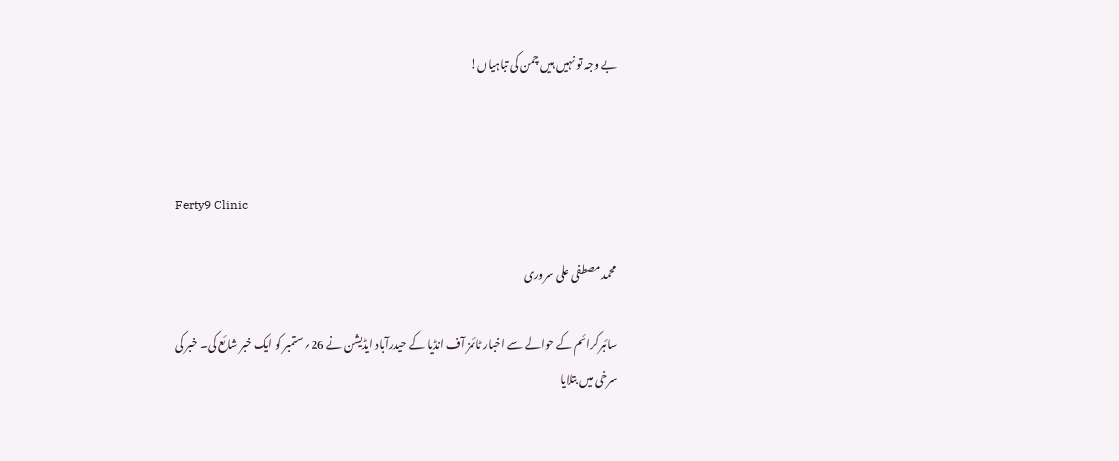بے وجہ تو نہیں ہیں چمن کی تباہیاں!



Ferty9 Clinic

محمد مصطفی علی سروری

سائبرکرائم کے حوالے سے اخبار ٹائمز آف انڈیا کے حیدرآباد ایڈیشن نے 26؍ ستمبر کو ایک خبر شائع کی۔ خبر کی سرخی میں بتلایا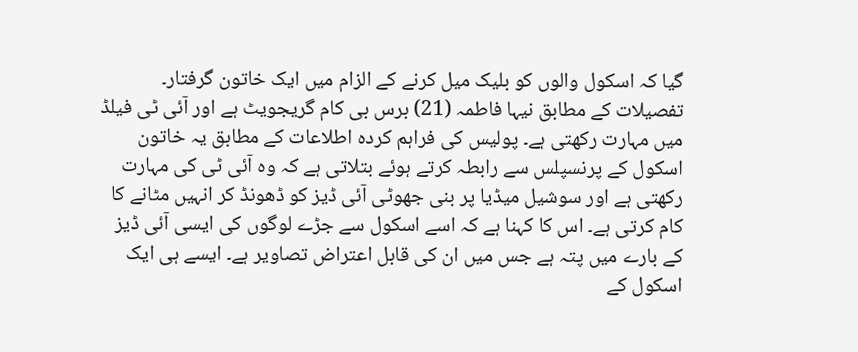گیا کہ اسکول والوں کو بلیک میل کرنے کے الزام میں ایک خاتون گرفتار۔ تفصیلات کے مطابق نیہا فاطمہ (21) برس بی کام گریجویٹ ہے اور آئی ٹی فیلڈ میں مہارت رکھتی ہے۔ پولیس کی فراہم کردہ اطلاعات کے مطابق یہ خاتون اسکول کے پرنسپلس سے رابطہ کرتے ہوئے بتلاتی ہے کہ وہ آئی ٹی کی مہارت رکھتی ہے اور سوشیل میڈیا پر بنی جھوٹی آئی ڈیز کو ڈھونڈ کر انہیں مٹانے کا کام کرتی ہے۔ اس کا کہنا ہے کہ اسے اسکول سے جڑے لوگوں کی ایسی آئی ڈیز کے بارے میں پتہ ہے جس میں ان کی قابل اعتراض تصاویر ہے۔ ایسے ہی ایک اسکول کے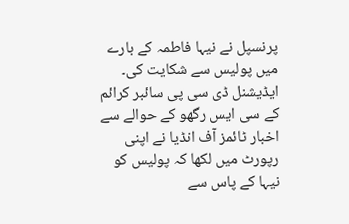پرنسپل نے نیہا فاطمہ کے بارے میں پولیس سے شکایت کی۔
ایڈیشنل ڈی سی پی سائبر کرائم کے سی ایس رگھو کے حوالے سے اخبار ٹائمز آف انڈیا نے اپنی رپورٹ میں لکھا کہ پولیس کو نیہا کے پاس سے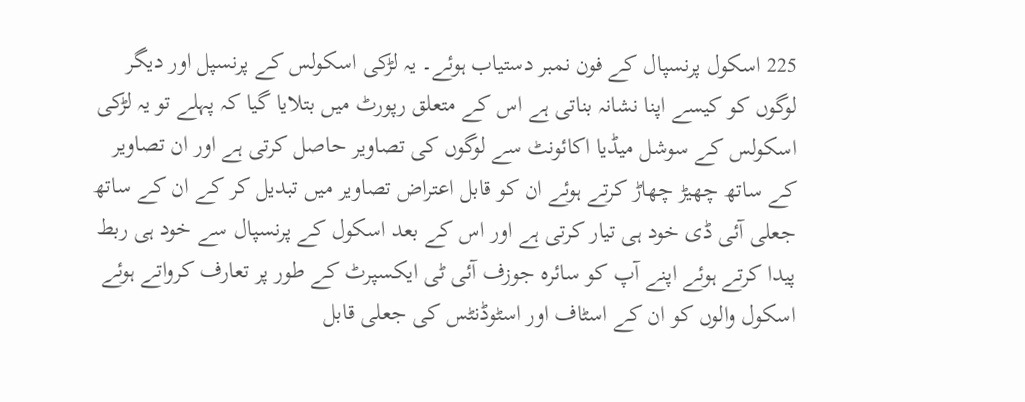225 اسکول پرنسپال کے فون نمبر دستیاب ہوئے۔ یہ لڑکی اسکولس کے پرنسپل اور دیگر لوگوں کو کیسے اپنا نشانہ بناتی ہے اس کے متعلق رپورٹ میں بتلایا گیا کہ پہلے تو یہ لڑکی اسکولس کے سوشل میڈیا اکائونٹ سے لوگوں کی تصاویر حاصل کرتی ہے اور ان تصاویر کے ساتھ چھیڑ چھاڑ کرتے ہوئے ان کو قابل اعتراض تصاویر میں تبدیل کر کے ان کے ساتھ جعلی آئی ڈی خود ہی تیار کرتی ہے اور اس کے بعد اسکول کے پرنسپال سے خود ہی ربط پیدا کرتے ہوئے اپنے آپ کو سائرہ جوزف آئی ٹی ایکسپرٹ کے طور پر تعارف کرواتے ہوئے اسکول والوں کو ان کے اسٹاف اور اسٹوڈنٹس کی جعلی قابل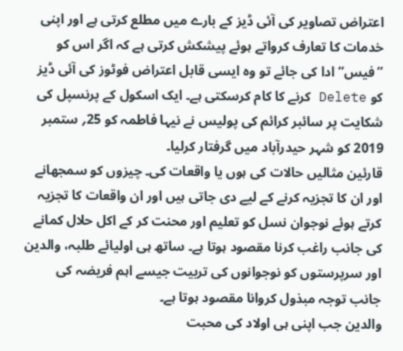اعتراض تصاویر کی آئی ڈیز کے بارے میں مطلع کرتی ہے اور اپنی خدمات کا تعارف کرواتے ہوئے پیشکش کرتی ہے کہ اگر اس کو ’’فیس‘‘ ادا کی جائے تو وہ ایسی قابل اعتراض فوٹوز کی آئی ڈیز کو Delete کرنے کا کام کرسکتی ہے۔ ایک اسکول کے پرنسپل کی شکایت پر سائبر کرائم کی پولیس نے نیہا فاطمہ کو 25؍ ستمبر 2019 کو شہر حیدرآباد میں گرفتار کرلیا۔
قارئین مثالیں حالات کی ہوں یا واقعات کی۔ چیزوں کو سمجھانے اور ان کا تجزیہ کرنے کے لیے دی جاتی ہیں اور ان واقعات کا تجزیہ کرتے ہوئے نوجوان نسل کو تعلیم اور محنت کر کے اکل حلال کمانے کی جانب راغب کرنا مقصود ہوتا ہے۔ ساتھ ہی اولیائے طلبہ، والدین اور سرپرستوں کو نوجوانوں کی تربیت جیسے اہم فریضہ کی جانب توجہ مبذول کروانا مقصود ہوتا ہے۔
والدین جب اپنی ہی اولاد کی محبت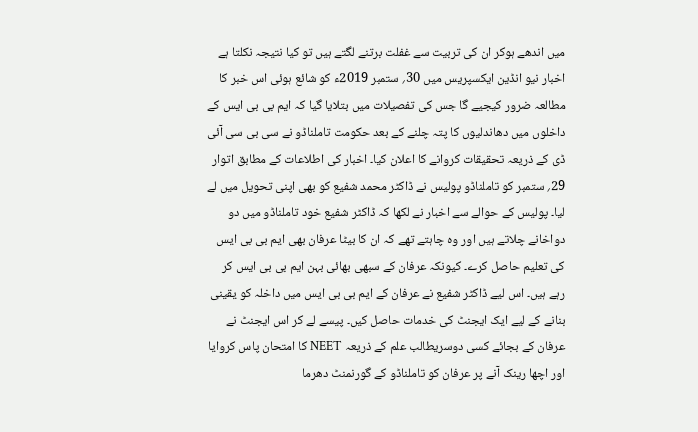میں اندھے ہوکر ان کی تربیت سے غفلت برتنے لگتے ہیں تو کیا نتیجہ نکلتا ہے اخبار نیو انڈین ایکسپریس میں 30؍ ستمبر 2019ء کو شائع ہوئی اس خبر کا مطالعہ ضرور کیجیے گا جس کی تفصیلات میں بتلایا گیا کہ ایم بی بی ایس کے داخلوں میں دھاندلیوں کا پتہ چلنے کے بعد حکومت تاملناڈو نے سی بی سی آئی ڈی کے ذریعہ تحقیقات کروانے کا اعلان کیا۔ اخبار کی اطلاعات کے مطابق اتوار 29؍ ستمبر کو تاملناڈو پولیس نے ڈاکٹر محمد شفیع کو بھی اپنی تحویل میں لے لیا۔ پولیس کے حوالے سے اخبار نے لکھا کہ ڈاکٹر شفیع خود تاملناڈو میں دو دواخانے چلاتے ہیں اور وہ چاہتے تھے کہ ان کا بیٹا عرفان بھی ایم بی بی ایس کی تعلیم حاصل کرے۔ کیونکہ عرفان کے سبھی بھائی بہن ایم بی بی ایس کر رہے ہیں۔ اس لیے ڈاکٹر شفیع نے عرفان کے ایم بی بی ایس میں داخلہ کو یقینی بنانے کے لیے ایک ایجنٹ کی خدمات حاصل کیں۔ پیسے لے کر اس ایجنٹ نے عرفان کے بجائے کسی دوسریطالب علم کے ذریعہ NEET کا امتحان پاس کروایا اور اچھا رینک آنے پر عرفان کو تاملناڈو کے گورنمنٹ دھرما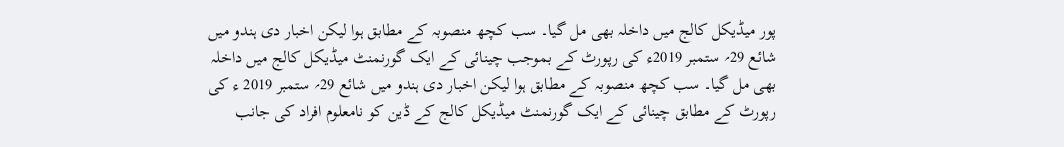پور میڈیکل کالج میں داخلہ بھی مل گیا۔ سب کچھ منصوبہ کے مطابق ہوا لیکن اخبار دی ہندو میں شائع 29؍ ستمبر 2019ء کی رپورٹ کے بموجب چینائی کے ایک گورنمنٹ میڈیکل کالج میں داخلہ بھی مل گیا۔ سب کچھ منصوبہ کے مطابق ہوا لیکن اخبار دی ہندو میں شائع 29؍ ستمبر 2019 ء کی رپورٹ کے مطابق چینائی کے ایک گورنمنٹ میڈیکل کالج کے ڈین کو نامعلوم افراد کی جانب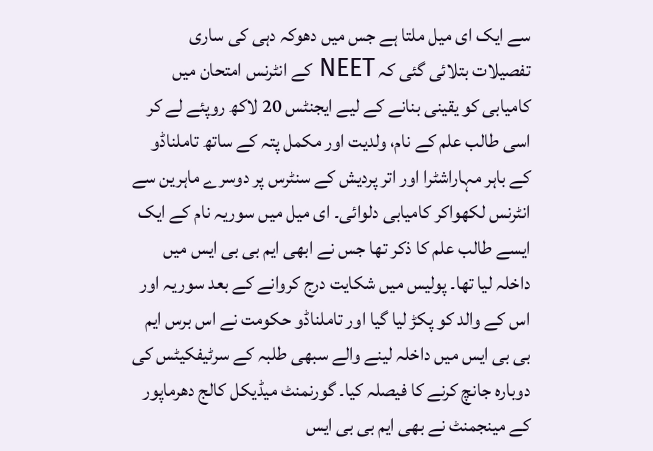سے ایک ای میل ملتا ہے جس میں دھوکہ دہی کی ساری تفصیلات بتلائی گئی کہ NEET کے انٹرنس امتحان میں کامیابی کو یقینی بنانے کے لیے ایجنٹس 20 لاکھ روپئے لے کر اسی طالب علم کے نام، ولدیت اور مکمل پتہ کے ساتھ تاملناڈو کے باہر مہاراشٹرا اور اتر پردیش کے سنٹرس پر دوسرے ماہرین سے انٹرنس لکھواکر کامیابی دلوائی۔ ای میل میں سوریہ نام کے ایک ایسے طالب علم کا ذکر تھا جس نے ابھی ایم بی بی ایس میں داخلہ لیا تھا۔ پولیس میں شکایت درج کروانے کے بعد سوریہ اور اس کے والد کو پکڑ لیا گیا اور تاملناڈو حکومت نے اس برس ایم بی بی ایس میں داخلہ لینے والے سبھی طلبہ کے سرٹیفکیٹس کی دوبارہ جانچ کرنے کا فیصلہ کیا۔ گورنمنٹ میڈیکل کالج دھرماپور کے مینجمنٹ نے بھی ایم بی بی ایس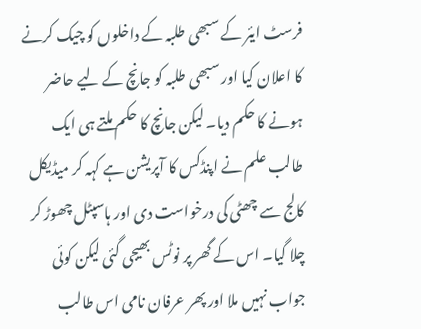فرسٹ ایئر کے سبھی طلبہ کے داخلوں کو چیک کرنے کا اعلان کیا اور سبھی طلبہ کو جانچ کے لیے حاضر ہونے کا حکم دیا۔ لیکن جانچ کا حکم ملتے ہی ایک طالب علم نے اپنڈکس کا آپریشن ہے کہہ کر میڈیکل کالج سے چھٹی کی درخواست دی اور ہاسپٹل چھوڑ کر چلا گیا۔ اس کے گھر پر نوٹس بھیجی گئی لیکن کوئی جواب نہیں ملا اور پھر عرفان نامی اس طالب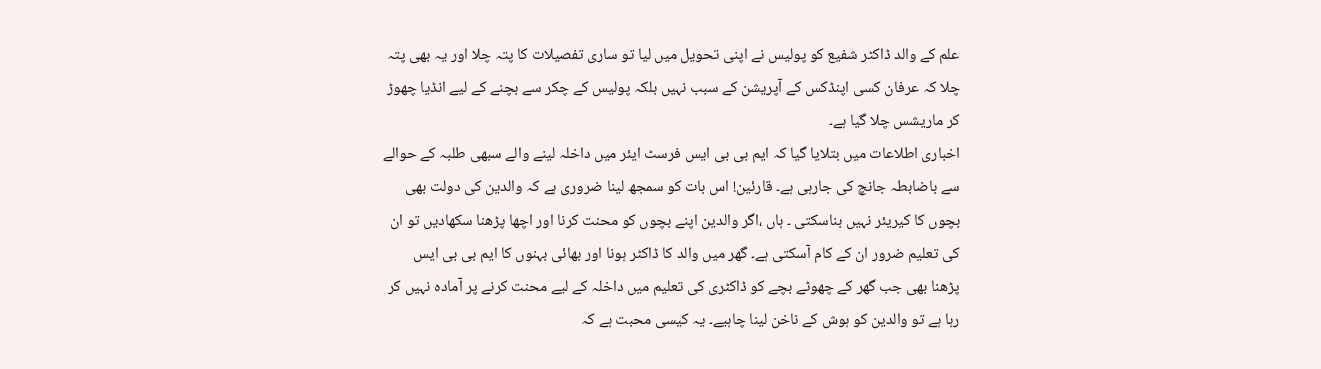علم کے والد ڈاکٹر شفیع کو پولیس نے اپنی تحویل میں لیا تو ساری تفصیلات کا پتہ چلا اور یہ بھی پتہ چلا کہ عرفان کسی اپنڈکس کے آپریشن کے سبب نہیں بلکہ پولیس کے چکر سے بچنے کے لیے انڈیا چھوڑ کر ماریشس چلا گیا ہے۔
اخباری اطلاعات میں بتلایا گیا کہ ایم بی بی ایس فرسٹ ایئر میں داخلہ لینے والے سبھی طلبہ کے حوالے سے باضابطہ جانچ کی جارہی ہے۔ قارئین! اس بات کو سمجھ لینا ضروری ہے کہ والدین کی دولت بھی بچوں کا کیریئر نہیں بناسکتی ۔ ہاں ،اگر والدین اپنے بچوں کو محنت کرنا اور اچھا پڑھنا سکھادیں تو ان کی تعلیم ضرور ان کے کام آسکتی ہے۔ گھر میں والد کا ڈاکٹر ہونا اور بھائی بہنوں کا ایم بی بی ایس پڑھنا بھی جب گھر کے چھوٹے بچے کو ڈاکٹری کی تعلیم میں داخلہ کے لیے محنت کرنے پر آمادہ نہیں کر رہا ہے تو والدین کو ہوش کے ناخن لینا چاہیے۔ یہ کیسی محبت ہے کہ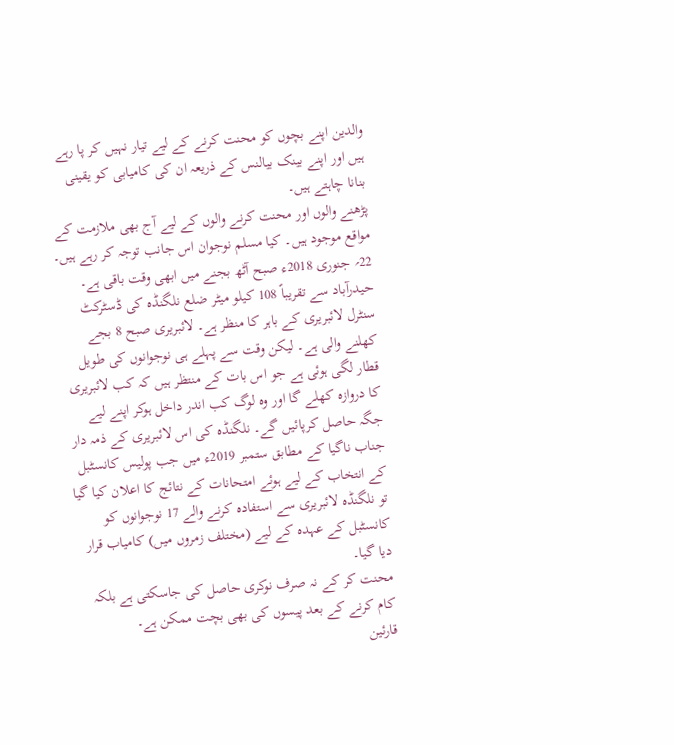والدین اپنے بچوں کو محنت کرنے کے لیے تیار نہیں کر پا رہے ہیں اور اپنے بینک بیالنس کے ذریعہ ان کی کامیابی کو یقینی بنانا چاہتے ہیں۔
پڑھنے والوں اور محنت کرنے والوں کے لیے آج بھی ملازمت کے مواقع موجود ہیں۔ کیا مسلم نوجوان اس جانب توجہ کر رہے ہیں۔ 22؍ جنوری 2018ء صبح آٹھ بجنے میں ابھی وقت باقی ہے۔ حیدرآباد سے تقریباً 108 کیلو میٹر ضلع نلگنڈہ کی ڈسٹرکٹ سنٹرل لائبریری کے باہر کا منظر ہے۔ لائبریری صبح 8 بجے کھلنے والی ہے۔ لیکن وقت سے پہلے ہی نوجوانوں کی طویل قطار لگی ہوئی ہے جو اس بات کے منتظر ہیں کہ کب لائبریری کا دروازہ کھلے گا اور وہ لوگ کب اندر داخل ہوکر اپنے لیے جگہ حاصل کرپائیں گے۔ نلگنڈہ کی اس لائبریری کے ذمہ دار جناب ناگیا کے مطابق ستمبر 2019ء میں جب پولیس کانسٹبل کے انتخاب کے لیے ہوئے امتحانات کے نتائج کا اعلان کیا گیا تو نلگنڈہ لائبریری سے استفادہ کرنے والے 17 نوجوانوں کو کانسٹبل کے عہدہ کے لیے (مختلف زمروں میں) کامیاب قرار دیا گیا۔
محنت کر کے نہ صرف نوکری حاصل کی جاسکتی ہے بلکہ کام کرنے کے بعد پیسوں کی بھی بچت ممکن ہے۔
قارئین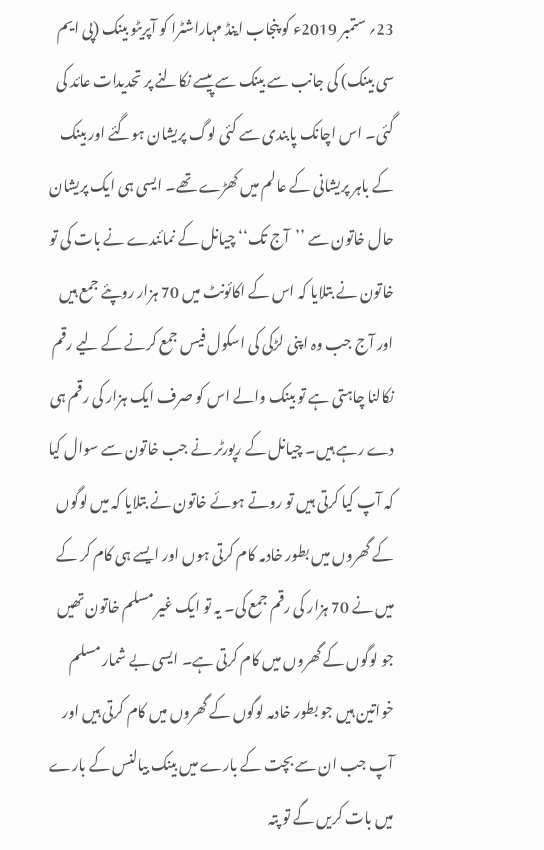23؍ ستمبر 2019ء کو پنجاب اینڈ مہاراشٹرا کو آپریٹو بینک (پی ایم سی بینک) کی جانب سے بینک سے پیسے نکالنے پر تحدیدات عائد کی گئی۔ اس اچانک پابندی سے کئی لوگ پریشان ہوگئے اور بینک کے باہر پریشانی کے عالم میں کھڑے تھے۔ ایسی ہی ایک پریشان حال خاتون سے ’’آج تک‘‘ چیانل کے نمائندے نے بات کی تو خاتون نے بتلایا کہ اس کے اکائونٹ میں 70 ہزار روپئے جمع ہیں اور آج جب وہ اپنی لڑکی کی اسکول فیس جمع کرنے کے لیے رقم نکالنا چاہتی ہے تو بینک والے اس کو صرف ایک ہزار کی رقم ہی دے رہے ہیں۔ چیانل کے رپورٹر نے جب خاتون سے سوال کیا کہ آپ کیا کرتی ہیں تو روتے ہوئے خاتون نے بتلایا کہ میں لوگوں کے گھروں میں بطور خادمہ کام کرتی ہوں اور ایسے ہی کام کر کے میں نے 70 ہزار کی رقم جمع کی۔ یہ تو ایک غیر مسلم خاتون تھیں جو لوگوں کے گھروں میں کام کرتی ہے۔ ایسی بے شمار مسلم خواتین ہیں جو بطور خادمہ لوگوں کے گھروں میں کام کرتی ہیں اور آپ جب ان سے بچت کے بارے میں بینک بیالنس کے بارے میں بات کریں گے تو پتہ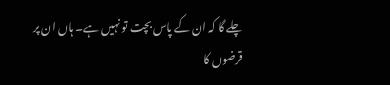چلے گا کہ ان کے پاس بچت تو نہیں ہے۔ ہاں ان پر قرضوں کا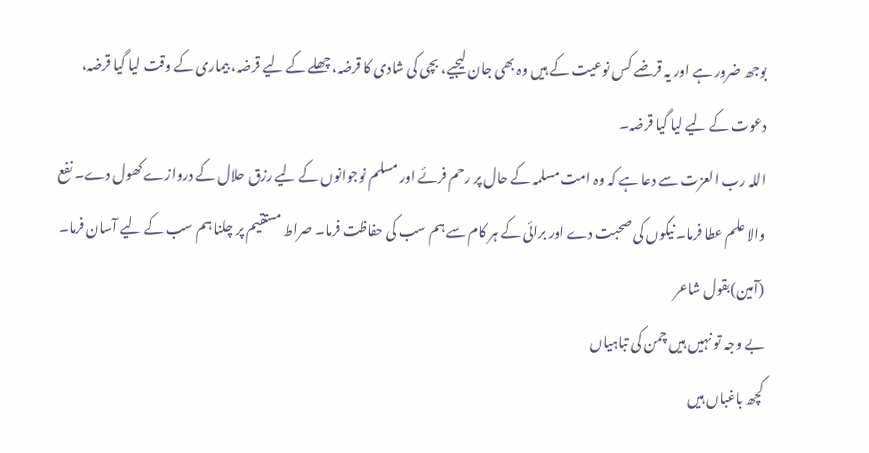بوجھ ضرور ہے اور یہ قرضے کس نوعیت کے ہیں وہ بھی جان لیجیے، بچی کی شادی کا قرضہ، چھلے کے لیے قرضہ، بیماری کے وقت لیا گیا قرضہ، دعوت کے لیے لیا گیا قرضہ۔
اللہ رب العزت سے دعا ہے کہ وہ امت مسلمہ کے حال پر رحم فرئے اور مسلم نوجوانوں کے لیے رزق حلال کے دروازے کھول دے۔ نفع والا علم عطا فرما۔ نیکوں کی صحبت دے اور برائی کے ہر کام سے ہم سب کی حفاظت فرما۔ صراط مستقیم پر چلنا ہم سب کے لیے آسان فرما۔ (آمین)بقول شاعر
بے وجہ تو نہیں ہیں چمن کی تباہیاں
کچھ باغباں ہیں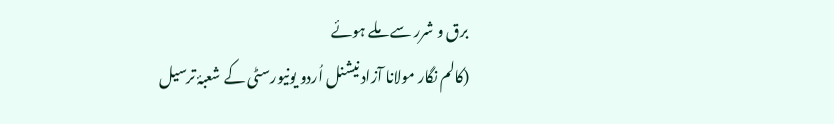برق و شرر سے ملے ہوئے
(کالم نگار مولانا آزاد نیشنل اُردو یونیورسٹی کے شعبۂ ترسیل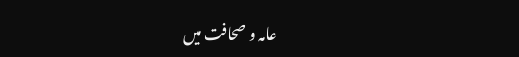عامہ و صحافت میں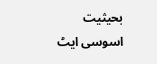بحیثیت اسوسی ایٹ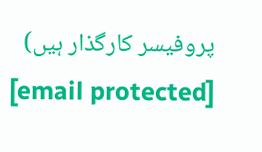پروفیسر کارگذار ہیں)
[email protected]